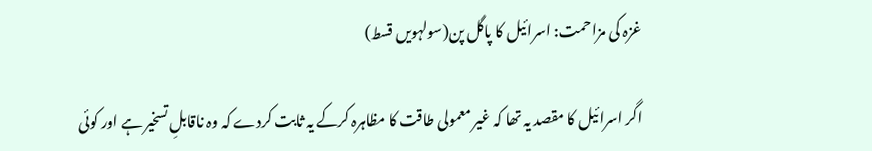غزہ کی مزاحمت: اسرائیل کا پاگل پن(سولہویں قسط)

اگر اسرائیل کا مقصد یہ تھا کہ غیر معمولی طاقت کا مظاہرہ کرکے یہ ثابت کردے کہ وہ ناقابلِ تسخیر ہے اور کوئی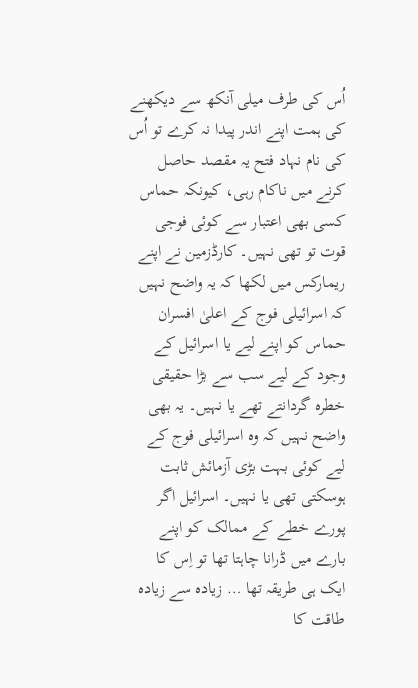اُس کی طرف میلی آنکھ سے دیکھنے کی ہمت اپنے اندر پیدا نہ کرے تو اُس کی نام نہاد فتح یہ مقصد حاصل کرنے میں ناکام رہی، کیونکہ حماس کسی بھی اعتبار سے کوئی فوجی قوت تو تھی نہیں۔ کارڈزمین نے اپنے ریمارکس میں لکھا کہ یہ واضح نہیں کہ اسرائیلی فوج کے اعلیٰ افسران حماس کو اپنے لیے یا اسرائیل کے وجود کے لیے سب سے بڑا حقیقی خطرہ گردانتے تھے یا نہیں۔ یہ بھی واضح نہیں کہ وہ اسرائیلی فوج کے لیے کوئی بہت بڑی آزمائش ثابت ہوسکتی تھی یا نہیں۔ اسرائیل اگر پورے خطے کے ممالک کو اپنے بارے میں ڈرانا چاہتا تھا تو اِس کا ایک ہی طریقہ تھا … زیادہ سے زیادہ طاقت کا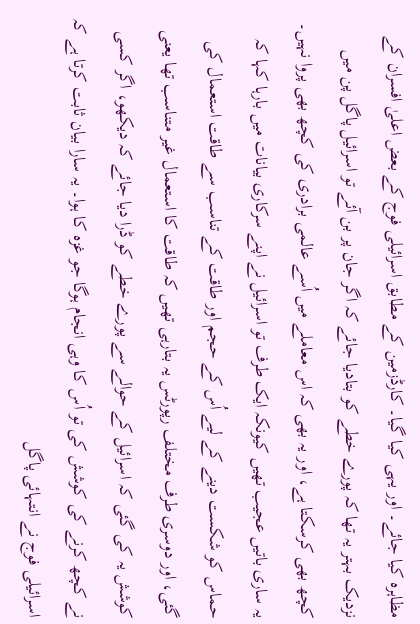مظاہرہ کیا جائے۔ اور یہی کیا گیا۔ کارڈزمین کے مطابق اسرائیلی فوج کے بعض اعلیٰ افسران کے نزدیک بہتر یہ تھا کہ پورے خطے کو بتادیا جائے کہ اگر جان پر بن آئے تو اسرائیل پاگل پن میں کچھ بھی کرسکتا ہے، اور یہ بھی کہ اس معاملے میں اُسے عالمی برادری کی کچھ بھی پروا نہیں۔ یہ ساری باتیں عجیب تھیں کیونکہ ایک طرف تو اسرائیل نے اپنے سرکاری بیانات میں بارہا کہا کہ حماس کو شکست دینے کے لیے اُس کے حجم اور طاقت کے تناسب سے طاقت استعمال کی گئی، اور دوسری طرف مختلف رپورٹس یہ بتارہی تھیں کہ طاقت کا استعمال غیر متناسب تھا یعنی کوشش یہ کی گئی کہ اسرائیل کے حوالے سے پورے خطے کو ڈرا دیا جائے کہ دیکھو، اگر کسی نے کچھ کرنے کی کوشش کی تو اُس کا وہی انجام ہوگا جو غزہ کا ہوا۔ یہ سارا بیان ثابت کرتا ہے کہ اسرائیلی فوج نے انتہائی پاگل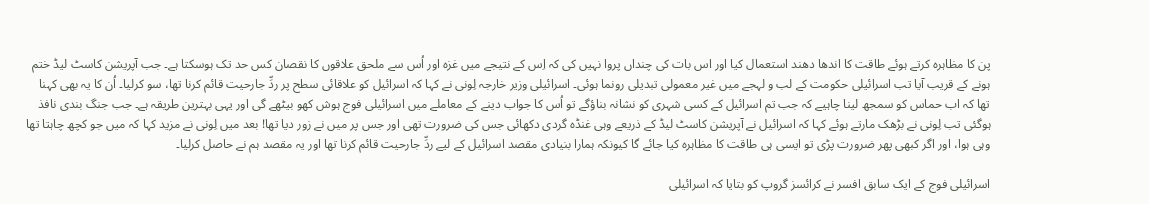پن کا مظاہرہ کرتے ہوئے طاقت کا اندھا دھند استعمال کیا اور اس بات کی چنداں پروا نہیں کی کہ اِس کے نتیجے میں غزہ اور اُس سے ملحق علاقوں کا نقصان کس حد تک ہوسکتا ہے۔ جب آپریشن کاسٹ لیڈ ختم ہونے کے قریب آیا تب اسرائیلی حکومت کے لب و لہجے میں غیر معمولی تبدیلی رونما ہوئی۔ اسرائیلی وزیر خارجہ لِونی نے کہا کہ اسرائیل کو علاقائی سطح پر ردِّ جارحیت قائم کرنا تھا، سو کرلیا۔ اُن کا یہ بھی کہنا تھا کہ اب حماس کو سمجھ لینا چاہیے کہ جب تم اسرائیل کے کسی شہری کو نشانہ بناؤگے تو اُس کا جواب دینے کے معاملے میں اسرائیلی فوج ہوش کھو بیٹھے گی اور یہی بہترین طریقہ ہے۔ جب جنگ بندی نافذ ہوگئی تب لِونی نے بڑھک مارتے ہوئے کہا کہ اسرائیل نے آپریشن کاسٹ لیڈ کے ذریعے وہی غنڈہ گردی دکھائی جس کی ضرورت تھی اور جس پر میں نے زور دیا تھا! بعد میں لِونی نے مزید کہا کہ میں جو کچھ چاہتا تھا وہی ہوا، اور اگر کبھی پھر ضرورت پڑی تو ایسی ہی طاقت کا مظاہرہ کیا جائے گا کیونکہ ہمارا بنیادی مقصد اسرائیل کے لیے ردِّ جارحیت قائم کرنا تھا اور یہ مقصد ہم نے حاصل کرلیا۔

اسرائیلی فوج کے ایک سابق افسر نے کرائسز گروپ کو بتایا کہ اسرائیلی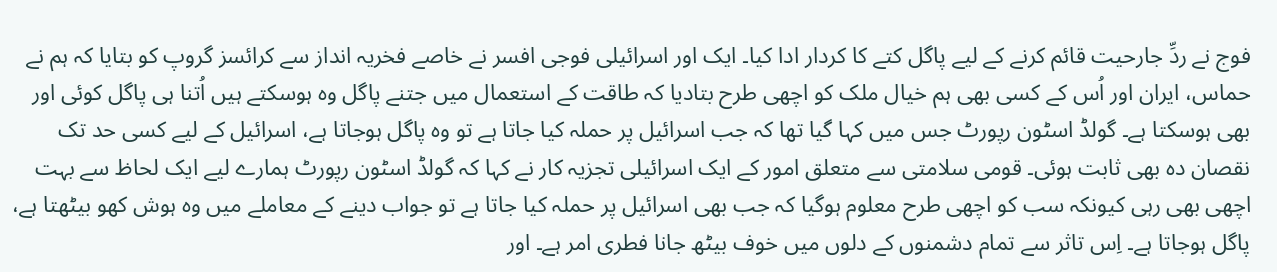فوج نے ردِّ جارحیت قائم کرنے کے لیے پاگل کتے کا کردار ادا کیا۔ ایک اور اسرائیلی فوجی افسر نے خاصے فخریہ انداز سے کرائسز گروپ کو بتایا کہ ہم نے حماس، ایران اور اُس کے کسی بھی ہم خیال ملک کو اچھی طرح بتادیا کہ طاقت کے استعمال میں جتنے پاگل وہ ہوسکتے ہیں اُتنا ہی پاگل کوئی اور بھی ہوسکتا ہے۔ گولڈ اسٹون رپورٹ جس میں کہا گیا تھا کہ جب اسرائیل پر حملہ کیا جاتا ہے تو وہ پاگل ہوجاتا ہے، اسرائیل کے لیے کسی حد تک نقصان دہ بھی ثابت ہوئی۔ قومی سلامتی سے متعلق امور کے ایک اسرائیلی تجزیہ کار نے کہا کہ گولڈ اسٹون رپورٹ ہمارے لیے ایک لحاظ سے بہت اچھی بھی رہی کیونکہ سب کو اچھی طرح معلوم ہوگیا کہ جب بھی اسرائیل پر حملہ کیا جاتا ہے تو جواب دینے کے معاملے میں وہ ہوش کھو بیٹھتا ہے، پاگل ہوجاتا ہے۔ اِس تاثر سے تمام دشمنوں کے دلوں میں خوف بیٹھ جانا فطری امر ہے۔ اور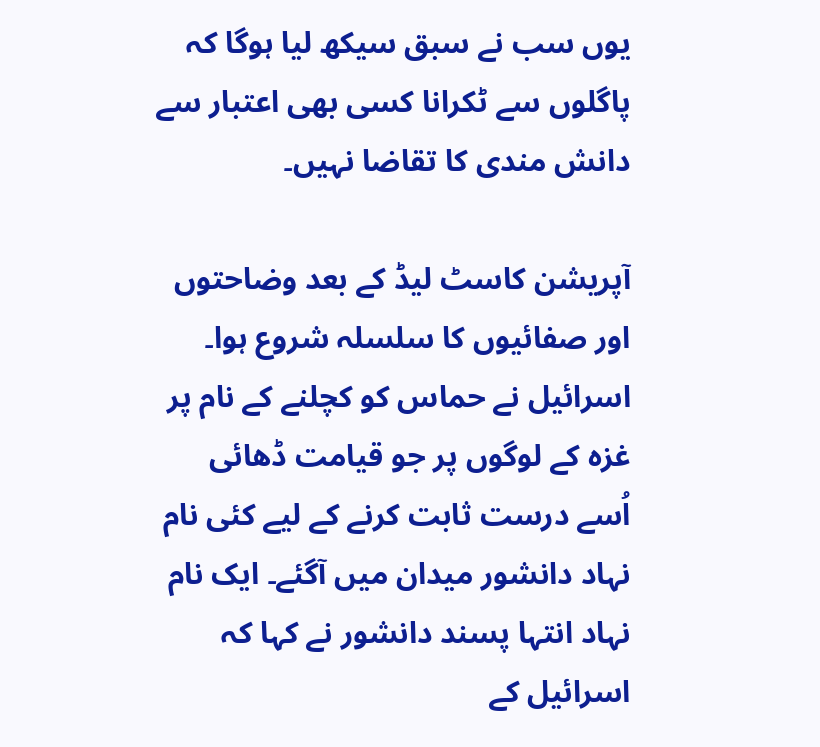یوں سب نے سبق سیکھ لیا ہوگا کہ پاگلوں سے ٹکرانا کسی بھی اعتبار سے دانش مندی کا تقاضا نہیں۔

آپریشن کاسٹ لیڈ کے بعد وضاحتوں اور صفائیوں کا سلسلہ شروع ہوا۔ اسرائیل نے حماس کو کچلنے کے نام پر غزہ کے لوگوں پر جو قیامت ڈھائی اُسے درست ثابت کرنے کے لیے کئی نام نہاد دانشور میدان میں آگئے۔ ایک نام نہاد انتہا پسند دانشور نے کہا کہ اسرائیل کے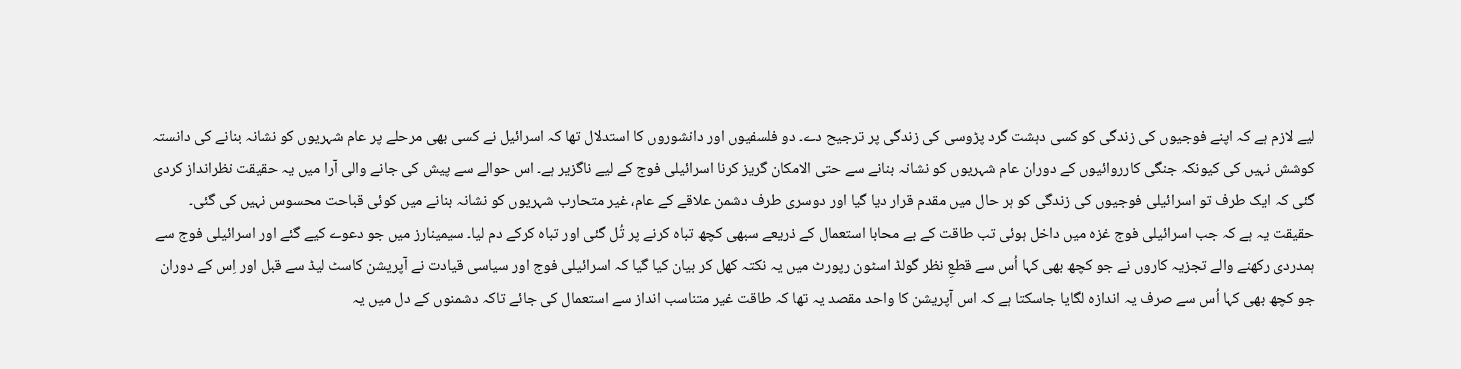لیے لازم ہے کہ اپنے فوجیوں کی زندگی کو کسی دہشت گرد پڑوسی کی زندگی پر ترجیح دے۔ دو فلسفیوں اور دانشوروں کا استدلال تھا کہ اسرائیل نے کسی بھی مرحلے پر عام شہریوں کو نشانہ بنانے کی دانستہ کوشش نہیں کی کیونکہ جنگی کارروائیوں کے دوران عام شہریوں کو نشانہ بنانے سے حتی الامکان گریز کرنا اسرائیلی فوج کے لیے ناگزیر ہے۔ اس حوالے سے پیش کی جانے والی آرا میں یہ حقیقت نظرانداز کردی گئی کہ ایک طرف تو اسرائیلی فوجیوں کی زندگی کو ہر حال میں مقدم قرار دیا گیا اور دوسری طرف دشمن علاقے کے عام، غیر متحارب شہریوں کو نشانہ بنانے میں کوئی قباحت محسوس نہیں کی گئی۔ حقیقت یہ ہے کہ جب اسرائیلی فوج غزہ میں داخل ہوئی تب طاقت کے بے محابا استعمال کے ذریعے سبھی کچھ تباہ کرنے پر تُل گئی اور تباہ کرکے دم لیا۔ سیمینارز میں جو دعوے کیے گئے اور اسرائیلی فوج سے ہمدردی رکھنے والے تجزیہ کاروں نے جو کچھ بھی کہا اُس سے قطعِ نظر گولڈ اسٹون رپورٹ میں یہ نکتہ کھل کر بیان کیا گیا کہ اسرائیلی فوج اور سیاسی قیادت نے آپریشن کاسٹ لیڈ سے قبل اور اِس کے دوران جو کچھ بھی کہا اُس سے صرف یہ اندازہ لگایا جاسکتا ہے کہ اس آپریشن کا واحد مقصد یہ تھا کہ طاقت غیر متناسب انداز سے استعمال کی جائے تاکہ دشمنوں کے دل میں یہ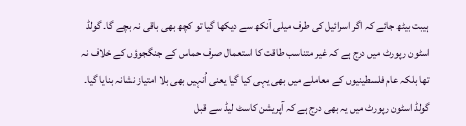ہیبت بیٹھ جائے کہ اگر اسرائیل کی طرف میلی آنکھ سے دیکھا گیا تو کچھ بھی باقی نہ بچے گا۔ گولڈ اسٹون رپورٹ میں درج ہے کہ غیر متناسب طاقت کا استعمال صرف حماس کے جنگجوؤں کے خلاف نہ تھا بلکہ عام فلسطینیوں کے معاملے میں بھی یہی کیا گیا یعنی اُنہیں بھی بلا امتیاز نشانہ بنایا گیا۔ گولڈ اسٹون رپورٹ میں یہ بھی درج ہے کہ آپریشن کاسٹ لیڈ سے قبل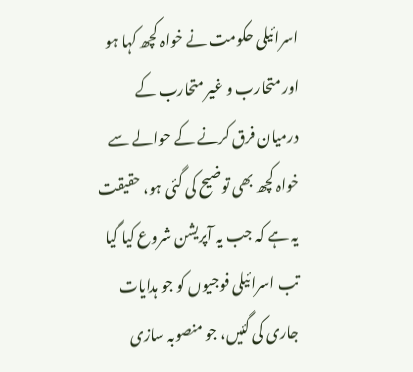اسرائیلی حکومت نے خواہ کچھ کہا ہو اور متحارب و غیر متحارب کے درمیان فرق کرنے کے حوالے سے خواہ کچھ بھی توضیح کی گئی ہو، حقیقت یہ ہے کہ جب یہ آپریشن شروع کیا گیا تب اسرائیلی فوجیوں کو جو ہدایات جاری کی گئیں، جو منصوبہ سازی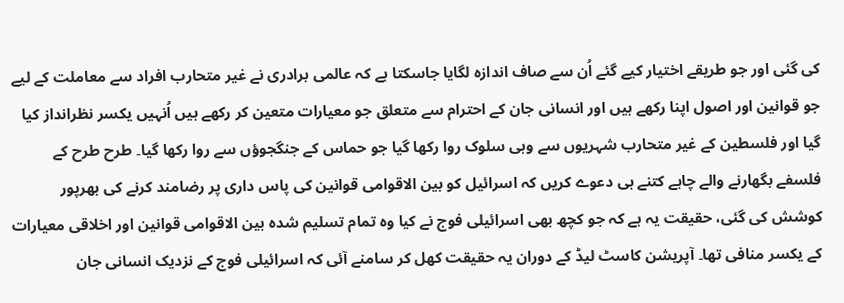کی گئی اور جو طریقے اختیار کیے گئے اُن سے صاف اندازہ لگایا جاسکتا ہے کہ عالمی برادری نے غیر متحارب افراد سے معاملت کے لیے جو قوانین اور اصول اپنا رکھے ہیں اور انسانی جان کے احترام سے متعلق جو معیارات متعین کر رکھے ہیں اُنہیں یکسر نظرانداز کیا گیا اور فلسطین کے غیر متحارب شہریوں سے وہی سلوک روا رکھا گیا جو حماس کے جنگجوؤں سے روا رکھا گیا۔ طرح طرح کے فلسفے بگھارنے والے چاہے کتنے ہی دعوے کریں کہ اسرائیل کو بین الاقوامی قوانین کی پاس داری پر رضامند کرنے کی بھرپور کوشش کی گئی، حقیقت یہ ہے کہ جو کچھ بھی اسرائیلی فوج نے کیا وہ تمام تسلیم شدہ بین الاقوامی قوانین اور اخلاقی معیارات کے یکسر منافی تھا۔ آپریشن کاسٹ لیڈ کے دوران یہ حقیقت کھل کر سامنے آئی کہ اسرائیلی فوج کے نزدیک انسانی جان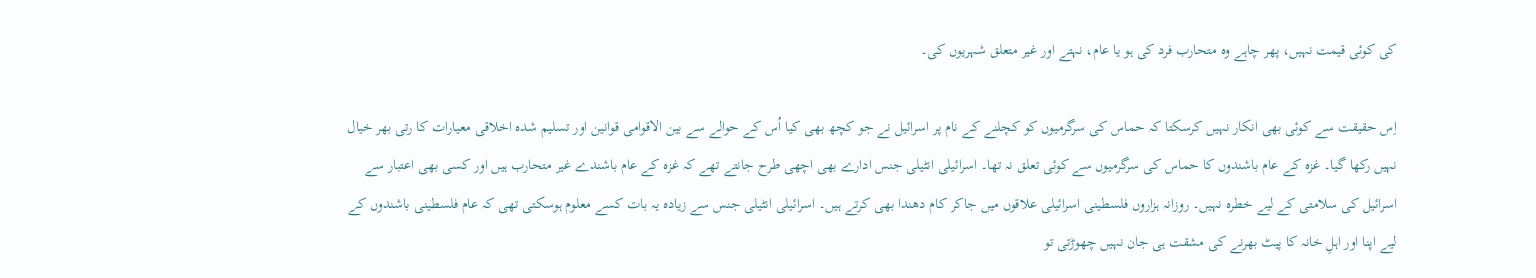کی کوئی قیمت نہیں، پھر چاہے وہ متحارب فرد کی ہو یا عام، نہتے اور غیر متعلق شہریوں کی۔

اِس حقیقت سے کوئی بھی انکار نہیں کرسکتا کہ حماس کی سرگرمیوں کو کچلنے کے نام پر اسرائیل نے جو کچھ بھی کیا اُس کے حوالے سے بین الاقوامی قوانین اور تسلیم شدہ اخلاقی معیارات کا رتی بھر خیال نہیں رکھا گیا۔ غزہ کے عام باشندوں کا حماس کی سرگرمیوں سے کوئی تعلق نہ تھا۔ اسرائیلی انٹیلی جنس ادارے بھی اچھی طرح جانتے تھے کہ غزہ کے عام باشندے غیر متحارب ہیں اور کسی بھی اعتبار سے اسرائیل کی سلامتی کے لیے خطرہ نہیں۔ روزانہ ہزاروں فلسطینی اسرائیلی علاقوں میں جاکر کام دھندا بھی کرتے ہیں۔ اسرائیلی انٹیلی جنس سے زیادہ یہ بات کسے معلوم ہوسکتی تھی کہ عام فلسطینی باشندوں کے لیے اپنا اور اہلِ خانہ کا پیٹ بھرنے کی مشقت ہی جان نہیں چھوڑتی تو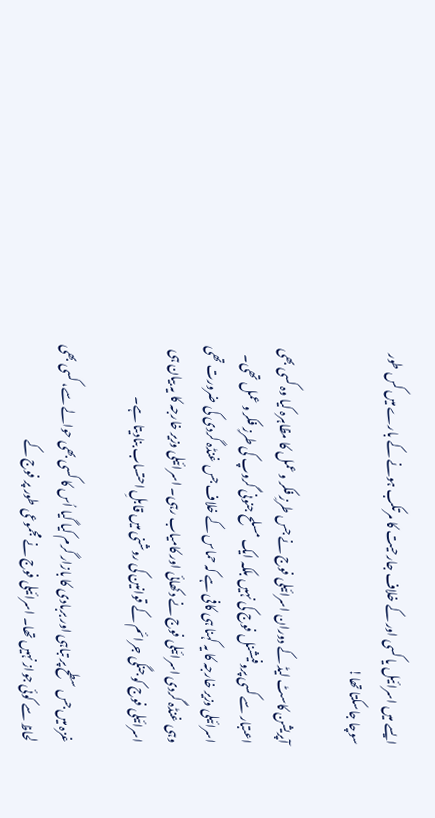ایسے میں اسرائیل یا کسی اور کے خلاف جارحیت کا مرتکب ہونے کے بارے میں کس طور سوچا جاسکتا تھا!

آپریشن کاسٹ لیڈ کے دوران اسرائیلی فوج نے جس طرزِ فکر و عمل کا مظاہرہ کیا وہ کسی بھی اعتبار سے کسی پروفیشنل فوج کی نہیں بلکہ ایک مسلح جنونی گروپ کی طرزِ فکر و عمل تھی۔ اسرائیلی وزیر خارجہ کا یہ کہنا ہی کافی ہے کہ حماس کے خلاف جس غنڈہ گردی کی ضرورت تھی وہی غنڈہ گردی اسرائیلی فوج نے دکھائی اور کامیاب رہی۔ اسرائیلی وزیر خارجہ کا یہ بیان ہی اسرائیلی فوج کو جنگی جرائم کے قوانین کی روشنی میں قابلِ احتساب بنادیتا ہے۔

غزہ میں جس سطح پر تباہی اور بربادی کا بازار گرم کیا گیا اُس کا کسی بھی حوالے سے، کسی بھی لحاظ سے کوئی جواز نہیں تھا۔ اسرائیلی فوج نے مجموعی طور پر فوج کے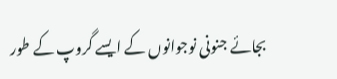بجائے جنونی نوجوانوں کے ایسے گروپ کے طور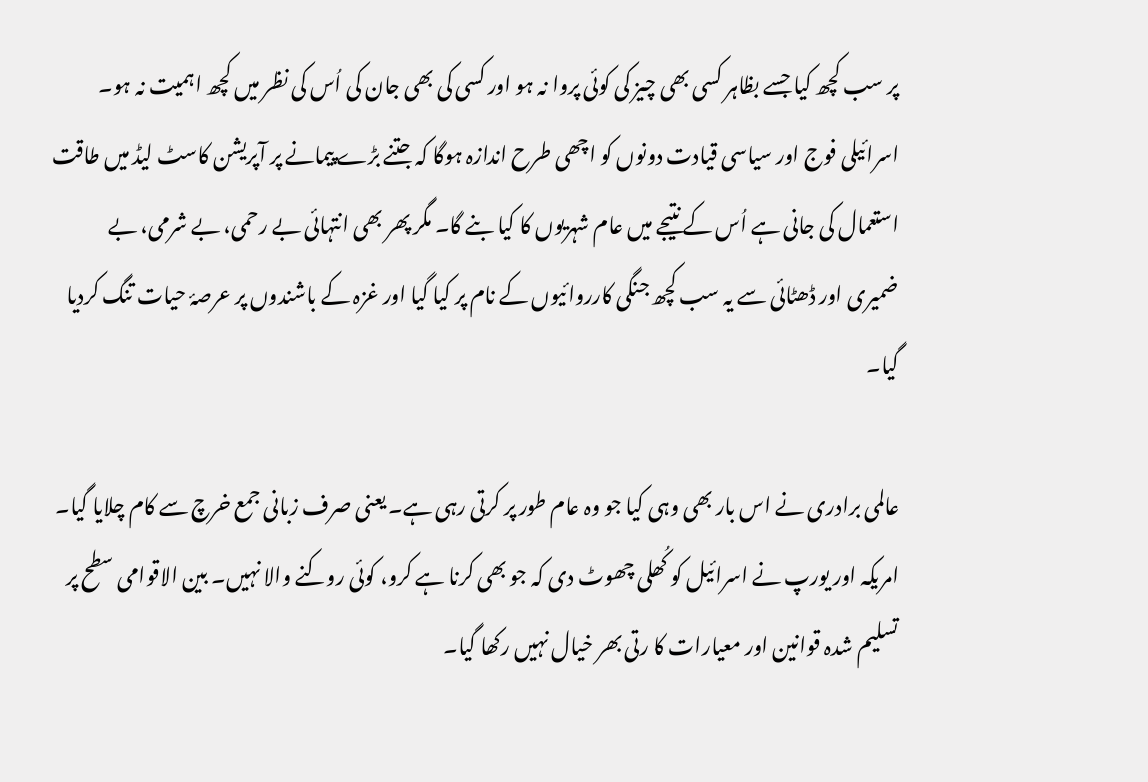پر سب کچھ کیا جسے بظاہر کسی بھی چیز کی کوئی پروا نہ ہو اور کسی کی بھی جان کی اُس کی نظر میں کچھ اہمیت نہ ہو۔ اسرائیلی فوج اور سیاسی قیادت دونوں کو اچھی طرح اندازہ ہوگا کہ جتنے بڑے پیمانے پر آپریشن کاسٹ لیڈ میں طاقت استعمال کی جانی ہے اُس کے نتیجے میں عام شہریوں کا کیا بنے گا۔ مگر پھر بھی انتہائی بے رحمی، بے شرمی، بے ضمیری اور ڈھٹائی سے یہ سب کچھ جنگی کارروائیوں کے نام پر کیا گیا اور غزہ کے باشندوں پر عرصۂ حیات تنگ کردیا گیا۔

عالمی برادری نے اس بار بھی وہی کیا جو وہ عام طور پر کرتی رہی ہے۔ یعنی صرف زبانی جمع خرچ سے کام چلایا گیا۔ امریکہ اور یورپ نے اسرائیل کو کُھلی چھوٹ دی کہ جو بھی کرنا ہے کرو، کوئی روکنے والا نہیں۔ بین الاقوامی سطح پر تسلیم شدہ قوانین اور معیارات کا رتی بھر خیال نہیں رکھا گیا۔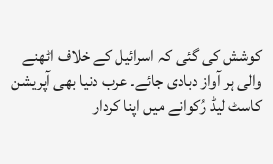کوشش کی گئی کہ اسرائیل کے خلاف اٹھنے والی ہر آواز دبادی جائے۔ عرب دنیا بھی آپریشن کاسٹ لیڈ رُکوانے میں اپنا کردار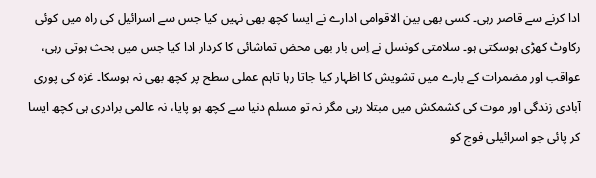ادا کرنے سے قاصر رہی۔ کسی بھی بین الاقوامی ادارے نے ایسا کچھ بھی نہیں کیا جس سے اسرائیل کی راہ میں کوئی رکاوٹ کھڑی ہوسکتی ہو۔ سلامتی کونسل نے اِس بار بھی محض تماشائی کا کردار ادا کیا جس میں بحث ہوتی رہی، عواقب اور مضمرات کے بارے میں تشویش کا اظہار کیا جاتا رہا تاہم عملی سطح پر کچھ بھی نہ ہوسکا۔ غزہ کی پوری آبادی زندگی اور موت کی کشمکش میں مبتلا رہی مگر نہ تو مسلم دنیا سے کچھ ہو پایا، نہ عالمی برادری ہی کچھ ایسا کر پائی جو اسرائیلی فوج کو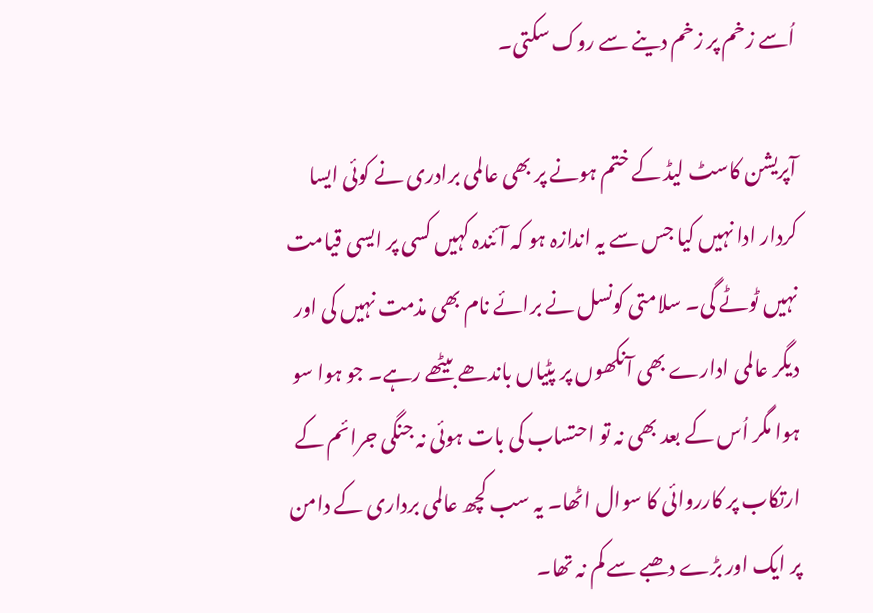اُسے زخم پر زخم دینے سے روک سکتی۔

آپریشن کاسٹ لیڈ کے ختم ہونے پر بھی عالمی برادری نے کوئی ایسا کردار ادا نہیں کیا جس سے یہ اندازہ ہو کہ آئندہ کہیں کسی پر ایسی قیامت نہیں ٹوٹے گی۔ سلامتی کونسل نے برائے نام بھی مذمت نہیں کی اور دیگر عالمی ادارے بھی آنکھوں پر پٹیاں باندھے بیٹھے رہے۔ جو ہوا سو ہوا مگر اُس کے بعد بھی نہ تو احتساب کی بات ہوئی نہ جنگی جرائم کے ارتکاب پر کارروائی کا سوال اٹھا۔ یہ سب کچھ عالمی برداری کے دامن پر ایک اور بڑے دھبے سے کم نہ تھا۔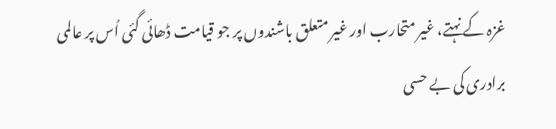غزہ کے نہتے، غیر متحارب اور غیر متعلق باشندوں پر جو قیامت ڈھائی گئی اُس پر عالمی برادری کی بے حسی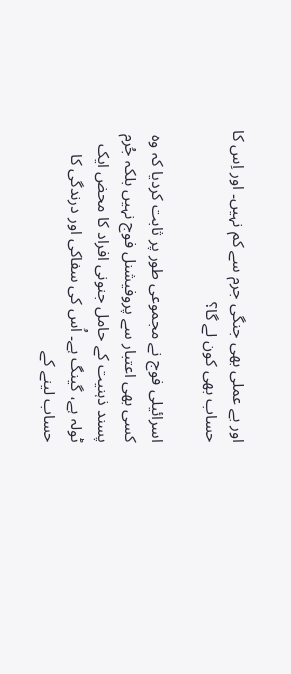اور بے عملی بھی جنگی جرم سے کم نہیں۔ اور اِس کا حساب بھی کون لے گا؟

اسرائیلی فوج نے مجموعی طور پر ثابت کردیا کہ وہ کسی بھی اعتبار سے پروفیشنل فوج نہیں بلکہ جُرم پسند ذہنیت کے حامل جنونی افراد کا محض ایک ٹولہ ہے، گینگ ہے۔ اُس کی سفاکی اور درندگی کا حساب لینے کے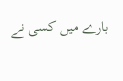بارے میں کسی نے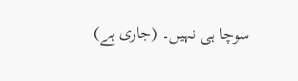سوچا ہی نہیں۔ (جاری ہے)